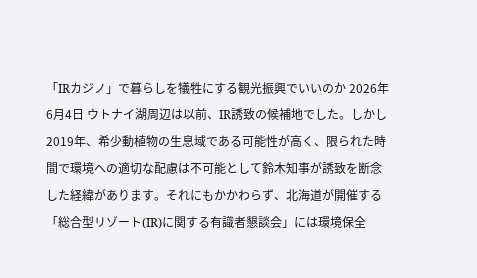「IRカジノ」で暮らしを犠牲にする観光振興でいいのか 2026年6月4日 ウトナイ湖周辺は以前、IR誘致の候補地でした。しかし2019年、希少動植物の生息域である可能性が高く、限られた時間で環境への適切な配慮は不可能として鈴木知事が誘致を断念した経緯があります。それにもかかわらず、北海道が開催する「総合型リゾート(IR)に関する有識者懇談会」には環境保全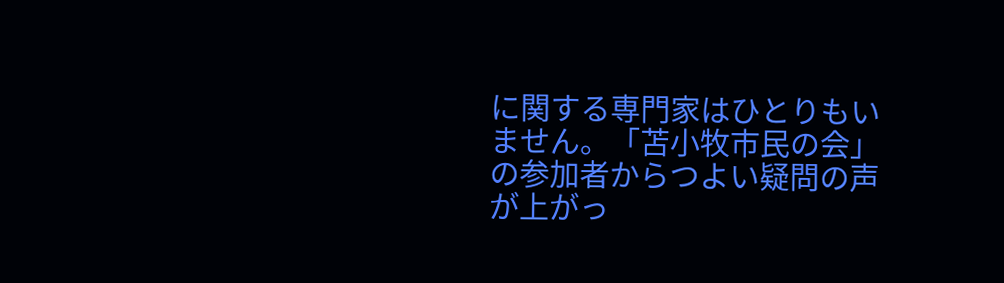に関する専門家はひとりもいません。「苫小牧市民の会」の参加者からつよい疑問の声が上がっ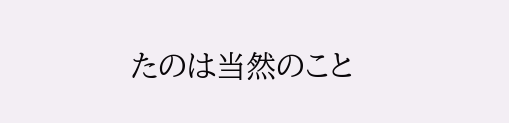たのは当然のこと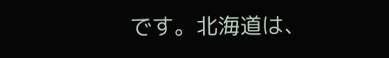です。北海道は、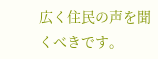広く住民の声を聞くべきです。